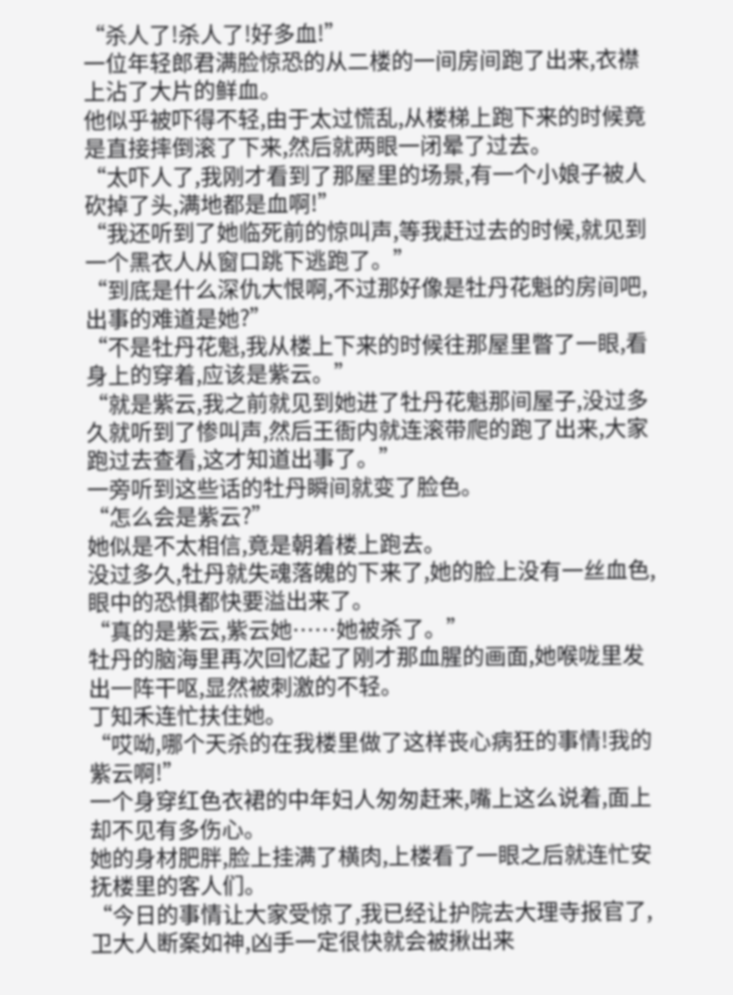“杀人了!杀人了!好多血!”
一位年轻郎君满脸惊恐的从二楼的一间房间跑了出来,衣襟上沾了大片的鲜血。
他似乎被吓得不轻,由于太过慌乱,从楼梯上跑下来的时候竟是直接摔倒滚了下来,然后就两眼一闭晕了过去。
“太吓人了,我刚才看到了那屋里的场景,有一个小娘子被人砍掉了头,满地都是血啊!”
“我还听到了她临死前的惊叫声,等我赶过去的时候,就见到一个黑衣人从窗口跳下逃跑了。”
“到底是什么深仇大恨啊,不过那好像是牡丹花魁的房间吧,出事的难道是她?”
“不是牡丹花魁,我从楼上下来的时候往那屋里瞥了一眼,看身上的穿着,应该是紫云。”
“就是紫云,我之前就见到她进了牡丹花魁那间屋子,没过多久就听到了惨叫声,然后王衙内就连滚带爬的跑了出来,大家跑过去查看,这才知道出事了。”
一旁听到这些话的牡丹瞬间就变了脸色。
“怎么会是紫云?”
她似是不太相信,竟是朝着楼上跑去。
没过多久,牡丹就失魂落魄的下来了,她的脸上没有一丝血色,眼中的恐惧都快要溢出来了。
“真的是紫云,紫云她……她被杀了。”
牡丹的脑海里再次回忆起了刚才那血腥的画面,她喉咙里发出一阵干呕,显然被刺激的不轻。
丁知禾连忙扶住她。
“哎呦,哪个天杀的在我楼里做了这样丧心病狂的事情!我的紫云啊!”
一个身穿红色衣裙的中年妇人匆匆赶来,嘴上这么说着,面上却不见有多伤心。
她的身材肥胖,脸上挂满了横肉,上楼看了一眼之后就连忙安抚楼里的客人们。
“今日的事情让大家受惊了,我已经让护院去大理寺报官了,卫大人断案如神,凶手一定很快就会被揪出来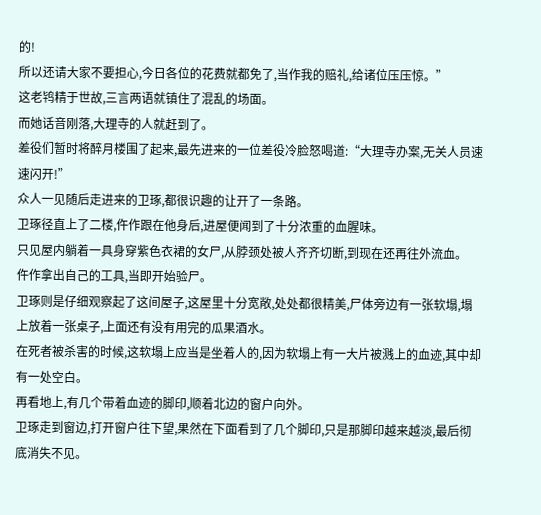的!
所以还请大家不要担心,今日各位的花费就都免了,当作我的赔礼,给诸位压压惊。”
这老鸨精于世故,三言两语就镇住了混乱的场面。
而她话音刚落,大理寺的人就赶到了。
差役们暂时将醉月楼围了起来,最先进来的一位差役冷脸怒喝道:“大理寺办案,无关人员速速闪开!”
众人一见随后走进来的卫琢,都很识趣的让开了一条路。
卫琢径直上了二楼,仵作跟在他身后,进屋便闻到了十分浓重的血腥味。
只见屋内躺着一具身穿紫色衣裙的女尸,从脖颈处被人齐齐切断,到现在还再往外流血。
仵作拿出自己的工具,当即开始验尸。
卫琢则是仔细观察起了这间屋子,这屋里十分宽敞,处处都很精美,尸体旁边有一张软塌,塌上放着一张桌子,上面还有没有用完的瓜果酒水。
在死者被杀害的时候,这软塌上应当是坐着人的,因为软塌上有一大片被溅上的血迹,其中却有一处空白。
再看地上,有几个带着血迹的脚印,顺着北边的窗户向外。
卫琢走到窗边,打开窗户往下望,果然在下面看到了几个脚印,只是那脚印越来越淡,最后彻底消失不见。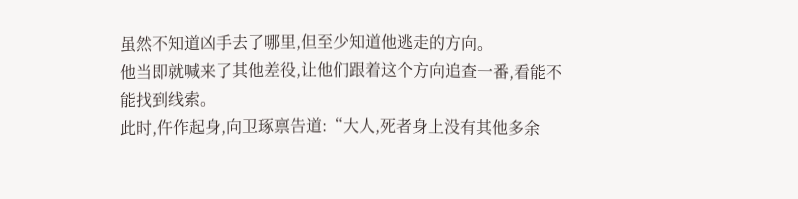虽然不知道凶手去了哪里,但至少知道他逃走的方向。
他当即就喊来了其他差役,让他们跟着这个方向追查一番,看能不能找到线索。
此时,仵作起身,向卫琢禀告道:“大人,死者身上没有其他多余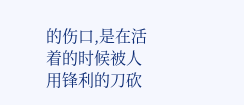的伤口,是在活着的时候被人用锋利的刀砍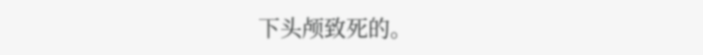下头颅致死的。